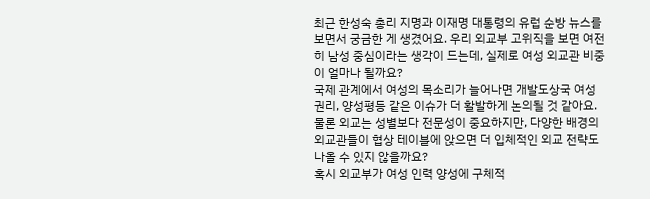최근 한성숙 총리 지명과 이재명 대통령의 유럽 순방 뉴스를 보면서 궁금한 게 생겼어요. 우리 외교부 고위직을 보면 여전히 남성 중심이라는 생각이 드는데, 실제로 여성 외교관 비중이 얼마나 될까요?
국제 관계에서 여성의 목소리가 늘어나면 개발도상국 여성 권리, 양성평등 같은 이슈가 더 활발하게 논의될 것 같아요. 물론 외교는 성별보다 전문성이 중요하지만, 다양한 배경의 외교관들이 협상 테이블에 앉으면 더 입체적인 외교 전략도 나올 수 있지 않을까요?
혹시 외교부가 여성 인력 양성에 구체적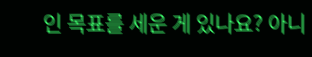인 목표를 세운 게 있나요? 아니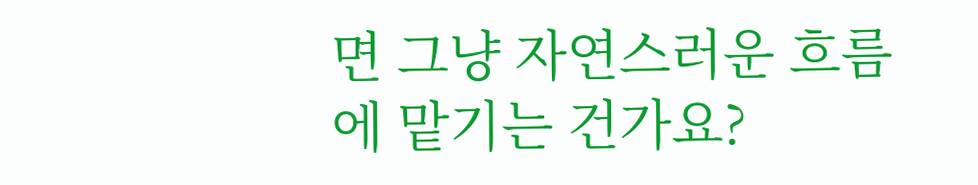면 그냥 자연스러운 흐름에 맡기는 건가요?